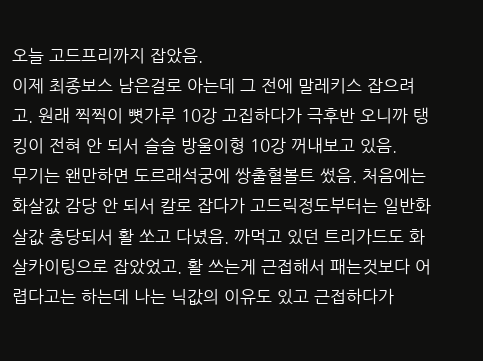오늘 고드프리까지 잡았음.
이제 최종보스 남은걸로 아는데 그 전에 말레키스 잡으려고. 원래 찍찍이 뼛가루 10강 고집하다가 극후반 오니까 탱킹이 전혀 안 되서 슬슬 방울이형 10강 꺼내보고 있음.
무기는 왠만하면 도르래석궁에 쌍출혈볼트 썼음. 처음에는 화살값 감당 안 되서 칼로 잡다가 고드릭정도부터는 일반화살값 충당되서 활 쏘고 다녔음. 까먹고 있던 트리가드도 화살카이팅으로 잡았었고. 활 쓰는게 근접해서 패는것보다 어렵다고는 하는데 나는 닉값의 이유도 있고 근접하다가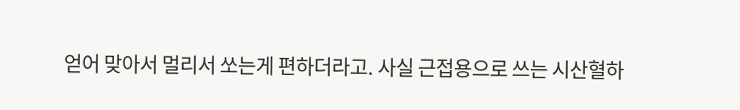얻어 맞아서 멀리서 쏘는게 편하더라고. 사실 근접용으로 쓰는 시산혈하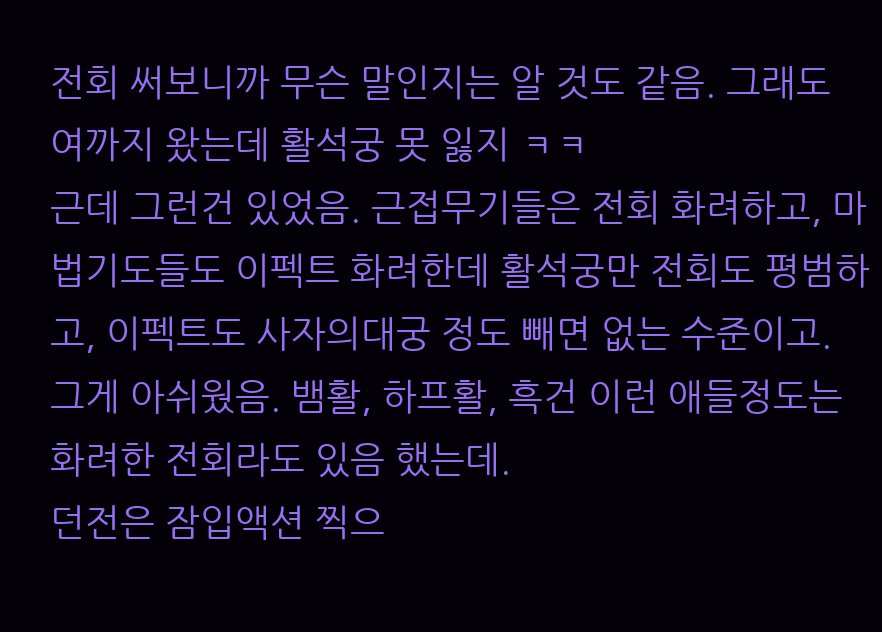전회 써보니까 무슨 말인지는 알 것도 같음. 그래도 여까지 왔는데 활석궁 못 잃지 ㅋㅋ
근데 그런건 있었음. 근접무기들은 전회 화려하고, 마법기도들도 이펙트 화려한데 활석궁만 전회도 평범하고, 이펙트도 사자의대궁 정도 빼면 없는 수준이고. 그게 아쉬웠음. 뱀활, 하프활, 흑건 이런 애들정도는 화려한 전회라도 있음 했는데.
던전은 잠입액션 찍으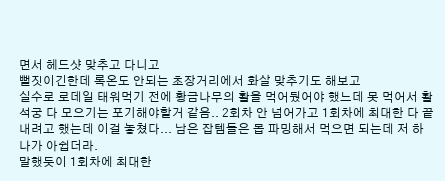면서 헤드샷 맞추고 다니고
뻘짓이긴한데 록온도 안되는 초장거리에서 화살 맞추기도 해보고
실수로 로데일 태워먹기 전에 황금나무의 활을 먹어뒀어야 했느데 못 먹어서 활석궁 다 모으기는 포기해야할거 같음.. 2회차 안 넘어가고 1회차에 최대한 다 끝내려고 했는데 이걸 놓쳤다... 남은 잡템들은 몹 파밍해서 먹으면 되는데 저 하나가 아쉽더라.
말했듯이 1회차에 최대한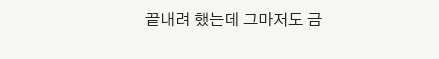끝내려 했는데 그마저도 금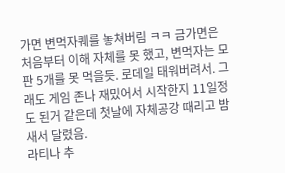가면 변먹자퀘를 놓쳐버림 ㅋㅋ 금가면은 처음부터 이해 자체를 못 했고, 변먹자는 모판 5개를 못 먹을듯. 로데일 태워버려서. 그래도 게임 존나 재밌어서 시작한지 11일정도 된거 같은데 첫날에 자체공강 때리고 밤 새서 달렸음.
라티나 추